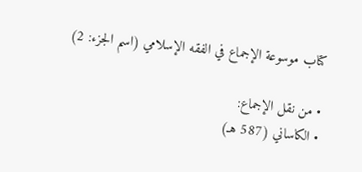كتاب موسوعة الإجماع في الفقه الإسلامي (اسم الجزء: 2)

• من نقل الإجماع:
• الكاساني (587 هـ)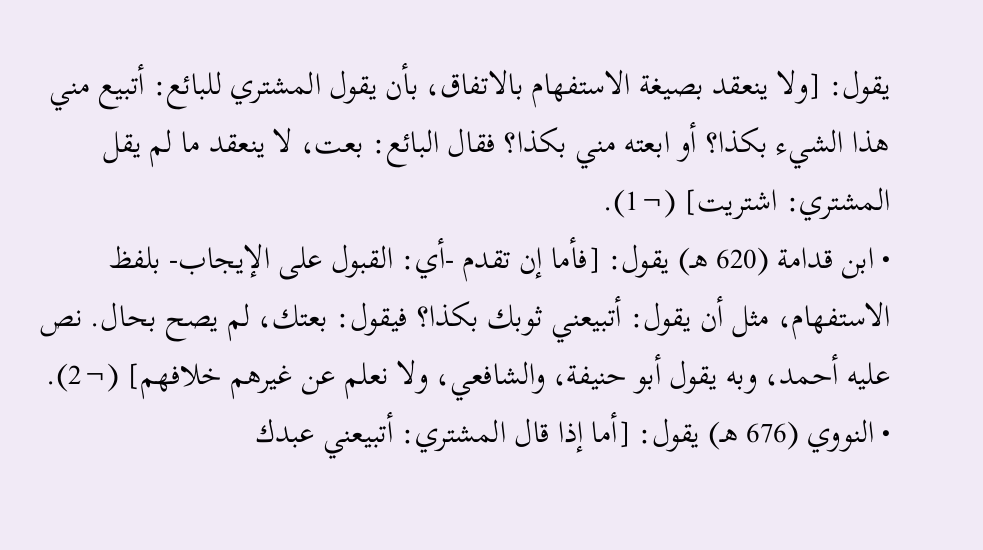يقول: [ولا ينعقد بصيغة الاستفهام بالاتفاق، بأن يقول المشتري للبائع: أتبيع مني هذا الشيء بكذا؟ أو ابعته مني بكذا؟ فقال البائع: بعت، لا ينعقد ما لم يقل المشتري: اشتريت] (¬1).
• ابن قدامة (620 هـ) يقول: [فأما إن تقدم -أي: القبول على الإيجاب- بلفظ الاستفهام، مثل أن يقول: أتبيعني ثوبك بكذا؟ فيقول: بعتك، لم يصح بحال. نص عليه أحمد، وبه يقول أبو حنيفة، والشافعي، ولا نعلم عن غيرهم خلافهم] (¬2).
• النووي (676 هـ) يقول: [أما إذا قال المشتري: أتبيعني عبدك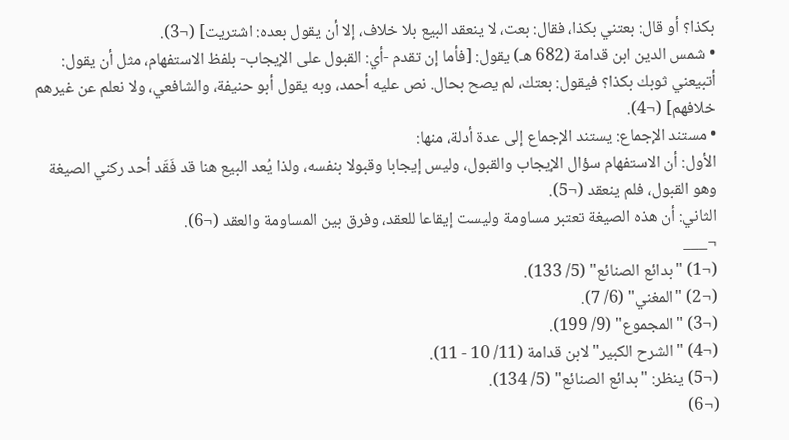بكذا؟ أو قال: بعتني بكذا، فقال: بعت، لا ينعقد البيع بلا خلاف، إلا أن يقول بعده: اشتريت] (¬3).
• شمس الدين ابن قدامة (682 هـ) يقول: [فأما إن تقدم -أي: القبول على الإيجاب- بلفظ الاستفهام، مثل أن يقول: أتبيعني ثوبك بكذا؟ فيقول: بعتك، لم يصح بحال. نص عليه أحمد، وبه يقول أبو حنيفة، والشافعي، ولا نعلم عن غيرهم خلافهم] (¬4).
• مستند الإجماع: يستند الإجماع إلى عدة أدلة، منها:
الأول: أن الاستفهام سؤال الإيجاب والقبول، وليس إيجابا وقبولا بنفسه، ولذا يُعد البيع هنا قد فَقَد أحد ركني الصيغة وهو القبول، فلم ينعقد (¬5).
الثاني: أن هذه الصيغة تعتبر مساومة وليست إيقاعا للعقد، وفرق بين المساومة والعقد (¬6).
¬___
(¬1) "بدائع الصنائع" (5/ 133).
(¬2) "المغني" (6/ 7).
(¬3) "المجموع" (9/ 199).
(¬4) "الشرح الكبير" لابن قدامة (11/ 10 - 11).
(¬5) ينظر: "بدائع الصنائع" (5/ 134).
(¬6)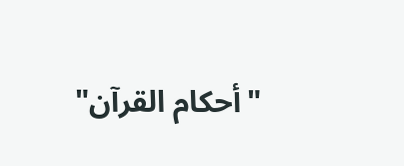"أحكام القرآن"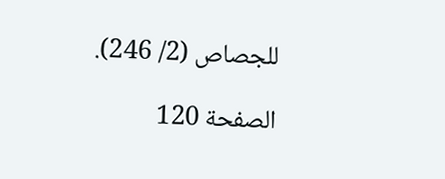للجصاص (2/ 246).

الصفحة 120